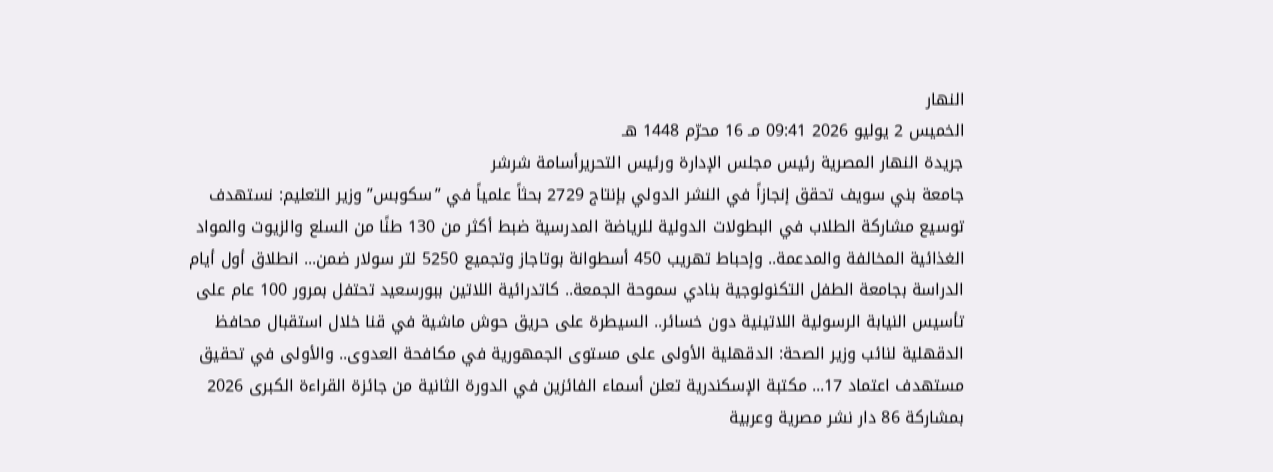النهار
الخميس 2 يوليو 2026 09:41 مـ 16 محرّم 1448 هـ
جريدة النهار المصرية رئيس مجلس الإدارة ورئيس التحريرأسامة شرشر
جامعة بني سويف تحقق إنجازاً في النشر الدولي بإنتاج 2729 بحثاً علمياً في ”سكوبس” وزير التعليم: نستهدف توسيع مشاركة الطلاب في البطولات الدولية للرياضة المدرسية ضبط أكثر من 130 طنًا من السلع والزيوت والمواد الغذائية المخالفة والمدعمة.. وإحباط تهريب 450 أسطوانة بوتاجاز وتجميع 5250 لتر سولار ضمن... انطلاق أول أيام الدراسة بجامعة الطفل التكنولوجية بنادي سموحة الجمعة.. كاتدرائية اللاتين ببورسعيد تحتفل بمرور 100 عام على تأسيس النيابة الرسولية اللاتينية دون خسائر.. السيطرة على حريق حوش ماشية في قنا خلال استقبال محافظ الدقهلية لنائب وزير الصحة: الدقهلية الأولى على مستوى الجمهورية في مكافحة العدوى.. والأولى في تحقيق مستهدف اعتماد 17... مكتبة الإسكندرية تعلن أسماء الفائزين في الدورة الثانية من جائزة القراءة الكبرى 2026 بمشاركة 86 دار نشر مصرية وعربية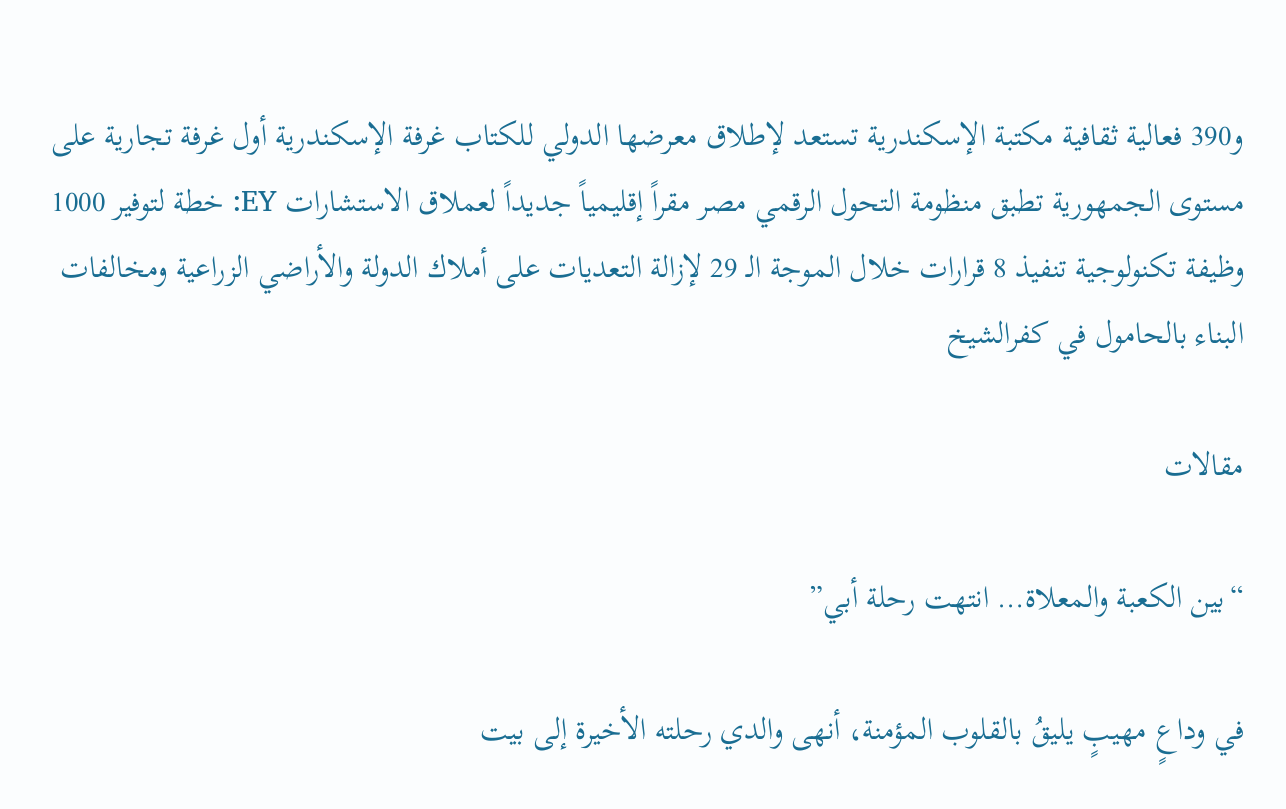و390 فعالية ثقافية مكتبة الإسكندرية تستعد لإطلاق معرضها الدولي للكتاب غرفة الإسكندرية أول غرفة تجارية على مستوى الجمهورية تطبق منظومة التحول الرقمي مصر مقراً إقليمياً جديداً لعملاق الاستشارات EY: خطة لتوفير 1000 وظيفة تكنولوجية تنفيذ 8 قرارات خلال الموجة الـ 29 لإزالة التعديات على أملاك الدولة والأراضي الزراعية ومخالفات البناء بالحامول في كفرالشيخ

مقالات

“بين الكعبة والمعلاة… انتهت رحلة أبي”

في وداعٍ مهيبٍ يليقُ بالقلوب المؤمنة، أنهى والدي رحلته الأخيرة إلى بيت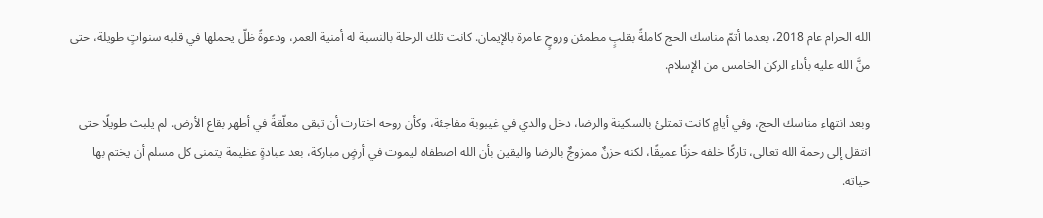الله الحرام عام 2018، بعدما أتمّ مناسك الحج كاملةً بقلبٍ مطمئن وروحٍ عامرة بالإيمان. كانت تلك الرحلة بالنسبة له أمنية العمر، ودعوةً ظلّ يحملها في قلبه سنواتٍ طويلة، حتى منَّ الله عليه بأداء الركن الخامس من الإسلام.

وبعد انتهاء مناسك الحج، وفي أيامٍ كانت تمتلئ بالسكينة والرضا، دخل والدي في غيبوبة مفاجئة، وكأن روحه اختارت أن تبقى معلّقةً في أطهر بقاع الأرض. لم يلبث طويلًا حتى انتقل إلى رحمة الله تعالى، تاركًا خلفه حزنًا عميقًا، لكنه حزنٌ ممزوجٌ بالرضا واليقين بأن الله اصطفاه ليموت في أرضٍ مباركة، بعد عبادةٍ عظيمة يتمنى كل مسلم أن يختم بها حياته.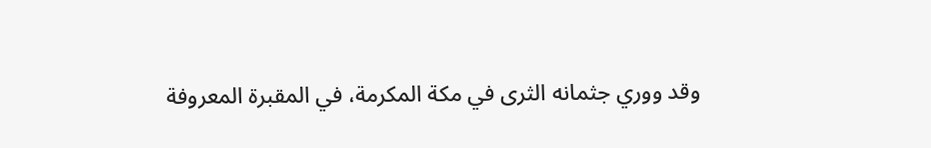وقد ووري جثمانه الثرى في مكة المكرمة، في المقبرة المعروفة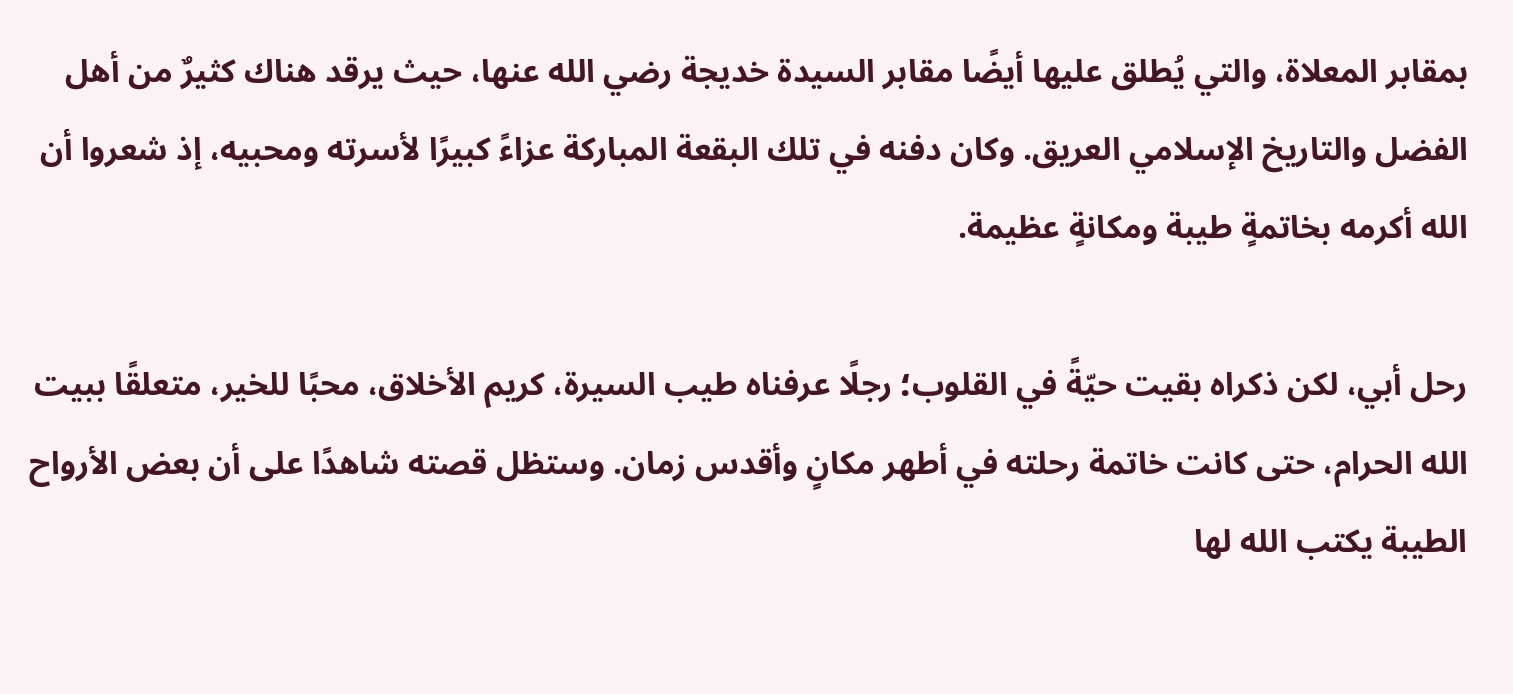بمقابر المعلاة، والتي يُطلق عليها أيضًا مقابر السيدة خديجة رضي الله عنها، حيث يرقد هناك كثيرٌ من أهل الفضل والتاريخ الإسلامي العريق. وكان دفنه في تلك البقعة المباركة عزاءً كبيرًا لأسرته ومحبيه، إذ شعروا أن الله أكرمه بخاتمةٍ طيبة ومكانةٍ عظيمة.

رحل أبي، لكن ذكراه بقيت حيّةً في القلوب؛ رجلًا عرفناه طيب السيرة، كريم الأخلاق، محبًا للخير، متعلقًا ببيت الله الحرام، حتى كانت خاتمة رحلته في أطهر مكانٍ وأقدس زمان. وستظل قصته شاهدًا على أن بعض الأرواح الطيبة يكتب الله لها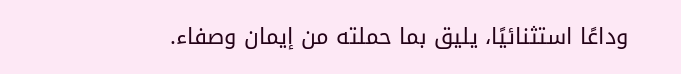وداعًا استثنائيًا، يليق بما حملته من إيمان وصفاء.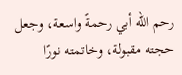رحم الله أبي رحمةً واسعة، وجعل حجته مقبولة، وخاتمته نورًا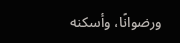ورضوانًا، وأسكنه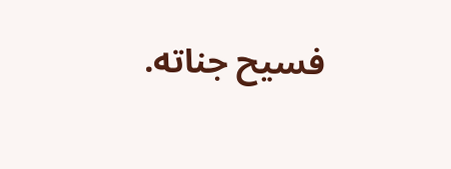فسيح جناته.